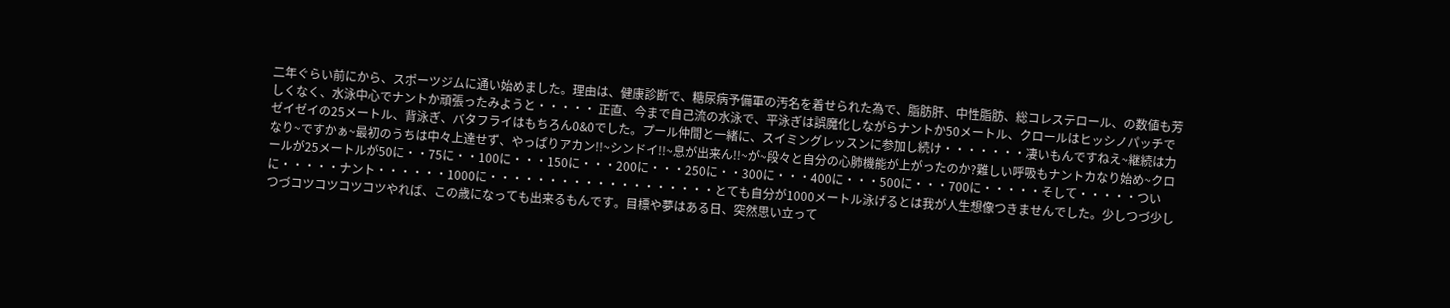二年ぐらい前にから、スポーツジムに通い始めました。理由は、健康診断で、糖尿病予備軍の汚名を着せられた為で、脂肪肝、中性脂肪、総コレステロール、の数値も芳しくなく、水泳中心でナントか頑張ったみようと・・・・・ 正直、今まで自己流の水泳で、平泳ぎは誤魔化しながらナントか50メートル、クロールはヒッシノパッチでゼイゼイの25メートル、背泳ぎ、バタフライはもちろん0&0でした。プール仲間と一緒に、スイミングレッスンに参加し続け・・・・・・・凄いもんですねえ~継続は力なり~ですかぁ~最初のうちは中々上達せず、やっぱりアカン!!~シンドイ!!~息が出来ん!!~が~段々と自分の心肺機能が上がったのか?難しい呼吸もナントカなり始め~クロールが25メートルが50に・・75に・・100に・・・150に・・・200に・・・250に・・300に・・・400に・・・500に・・・700に・・・・・そして・・・・・ついに・・・・・ナント・・・・・・1000に・・・・・・・・・・・・・・・・・・・とても自分が1000メートル泳げるとは我が人生想像つきませんでした。少しつづ少しつづコツコツコツコツやれば、この歳になっても出来るもんです。目標や夢はある日、突然思い立って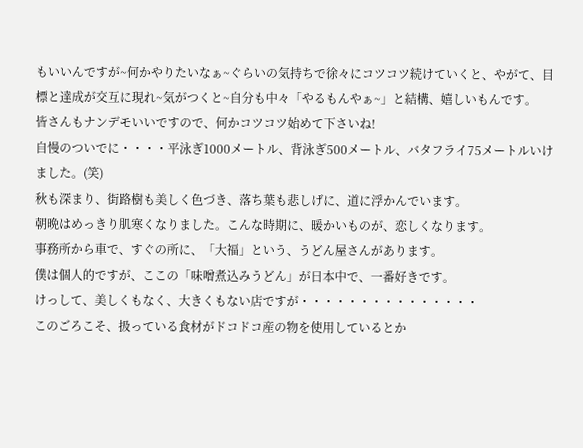もいいんですが~何かやりたいなぁ~ぐらいの気持ちで徐々にコツコツ続けていくと、やがて、目標と達成が交互に現れ~気がつくと~自分も中々「やるもんやぁ~」と結構、嬉しいもんです。
皆さんもナンデモいいですので、何かコツコツ始めて下さいね!
自慢のついでに・・・・平泳ぎ1000メートル、背泳ぎ500メートル、バタフライ75メートルいけました。(笑)
秋も深まり、街路樹も美しく色づき、落ち葉も悲しげに、道に浮かんでいます。
朝晩はめっきり肌寒くなりました。こんな時期に、暖かいものが、恋しくなります。
事務所から車で、すぐの所に、「大福」という、うどん屋さんがあります。
僕は個人的ですが、ここの「味噌煮込みうどん」が日本中で、一番好きです。
けっして、美しくもなく、大きくもない店ですが・・・・・・・・・・・・・・・
このごろこそ、扱っている食材がドコドコ産の物を使用しているとか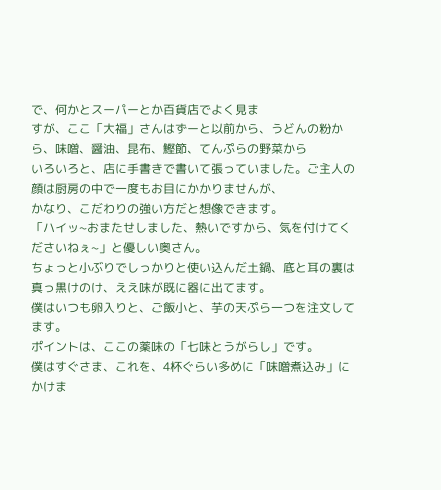で、何かとスーパーとか百貨店でよく見ま
すが、ここ「大福」さんはずーと以前から、うどんの粉から、味噌、醤油、昆布、鰹節、てんぷらの野菜から
いろいろと、店に手書きで書いて張っていました。ご主人の顔は厨房の中で一度もお目にかかりませんが、
かなり、こだわりの強い方だと想像できます。
「ハイッ~おまたせしました、熱いですから、気を付けてくださいねぇ~」と優しい奥さん。
ちょっと小ぶりでしっかりと使い込んだ土鍋、底と耳の裏は真っ黒けのけ、ええ味が既に器に出てます。
僕はいつも卵入りと、ご飯小と、芋の天ぷら一つを注文してます。
ポイントは、ここの薬味の「七味とうがらし」です。
僕はすぐさま、これを、4杯ぐらい多めに「味噌煮込み」にかけま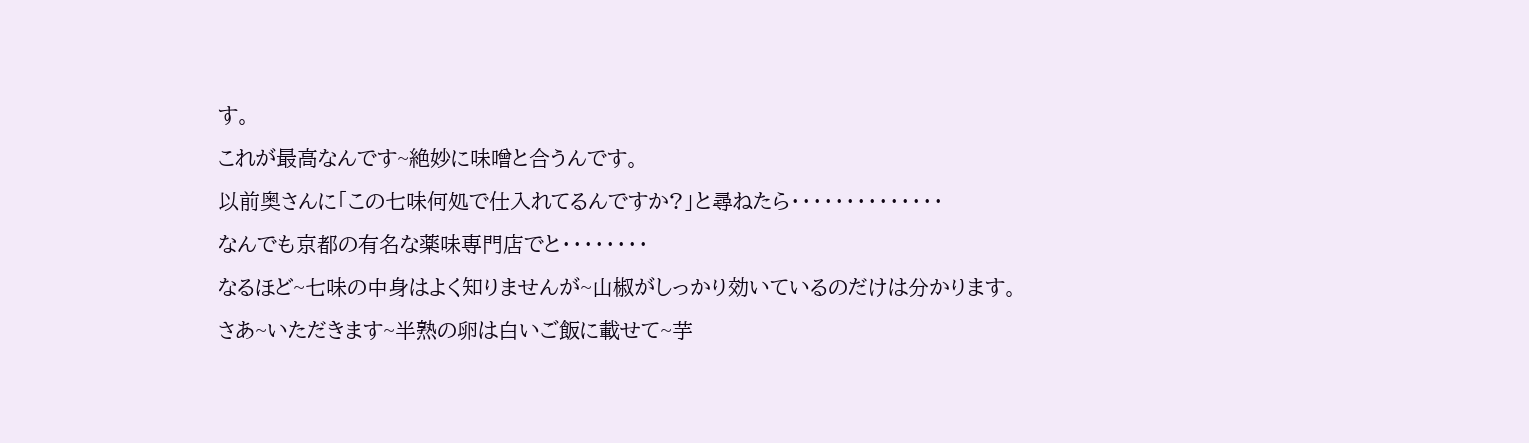す。
これが最高なんです~絶妙に味噌と合うんです。
以前奥さんに「この七味何処で仕入れてるんですか?」と尋ねたら・・・・・・・・・・・・・・
なんでも京都の有名な薬味専門店でと・・・・・・・・
なるほど~七味の中身はよく知りませんが~山椒がしっかり効いているのだけは分かります。
さあ~いただきます~半熟の卵は白いご飯に載せて~芋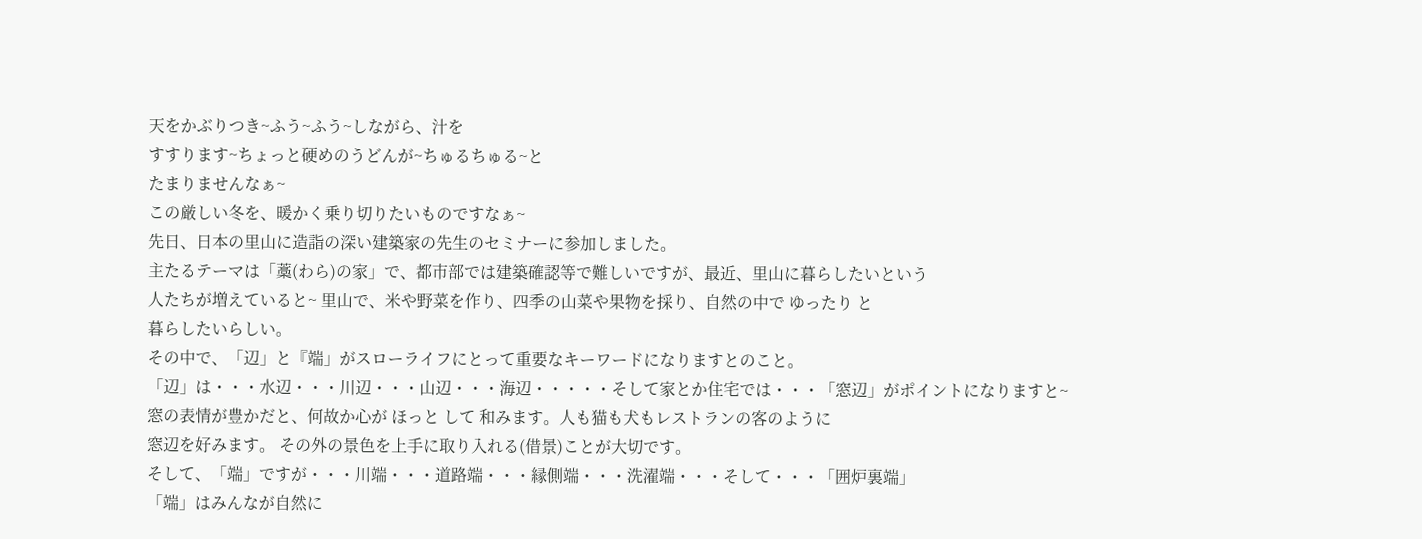天をかぶりつき~ふう~ふう~しながら、汁を
すすります~ちょっと硬めのうどんが~ちゅるちゅる~と
たまりませんなぁ~
この厳しい冬を、暖かく乗り切りたいものですなぁ~
先日、日本の里山に造詣の深い建築家の先生のセミナーに参加しました。
主たるテーマは「藁(わら)の家」で、都市部では建築確認等で難しいですが、最近、里山に暮らしたいという
人たちが増えていると~ 里山で、米や野菜を作り、四季の山菜や果物を採り、自然の中で ゆったり と
暮らしたいらしい。
その中で、「辺」と『端」がスローライフにとって重要なキーワードになりますとのこと。
「辺」は・・・水辺・・・川辺・・・山辺・・・海辺・・・・・そして家とか住宅では・・・「窓辺」がポイントになりますと~
窓の表情が豊かだと、何故か心が ほっと して 和みます。人も猫も犬もレストランの客のように
窓辺を好みます。 その外の景色を上手に取り入れる(借景)ことが大切です。
そして、「端」ですが・・・川端・・・道路端・・・縁側端・・・洗濯端・・・そして・・・「囲炉裏端」
「端」はみんなが自然に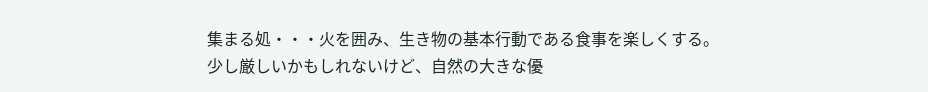集まる処・・・火を囲み、生き物の基本行動である食事を楽しくする。
少し厳しいかもしれないけど、自然の大きな優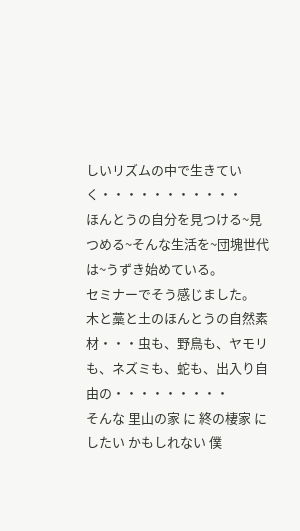しいリズムの中で生きていく・・・・・・・・・・・
ほんとうの自分を見つける~見つめる~そんな生活を~団塊世代は~うずき始めている。
セミナーでそう感じました。
木と藁と土のほんとうの自然素材・・・虫も、野鳥も、ヤモリも、ネズミも、蛇も、出入り自由の・・・・・・・・・
そんな 里山の家 に 終の棲家 にしたい かもしれない 僕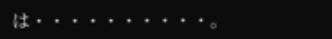は・・・・・・・・・・。